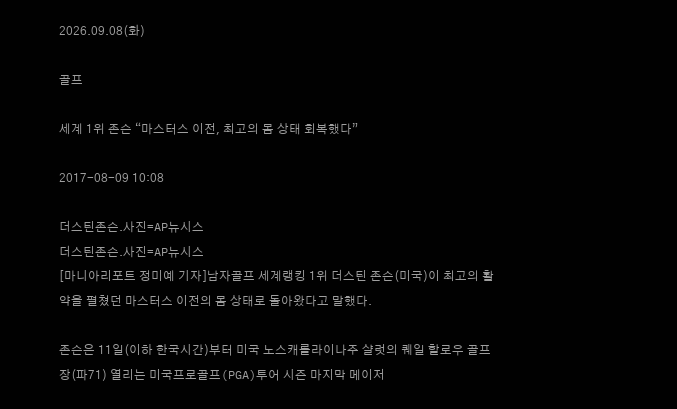2026.09.08(화)

골프

세계 1위 존슨 “마스터스 이전, 최고의 몸 상태 회복했다”

2017-08-09 10:08

더스틴존슨.사진=AP뉴시스
더스틴존슨.사진=AP뉴시스
[마니아리포트 정미예 기자]남자골프 세계랭킹 1위 더스틴 존슨(미국)이 최고의 활약을 펼쳤던 마스터스 이전의 몸 상태로 돌아왔다고 말했다.

존슨은 11일(이하 한국시간)부터 미국 노스캐롤라이나주 샬럿의 퀘일 할로우 골프장(파71) 열리는 미국프로골프(PGA)투어 시즌 마지막 메이저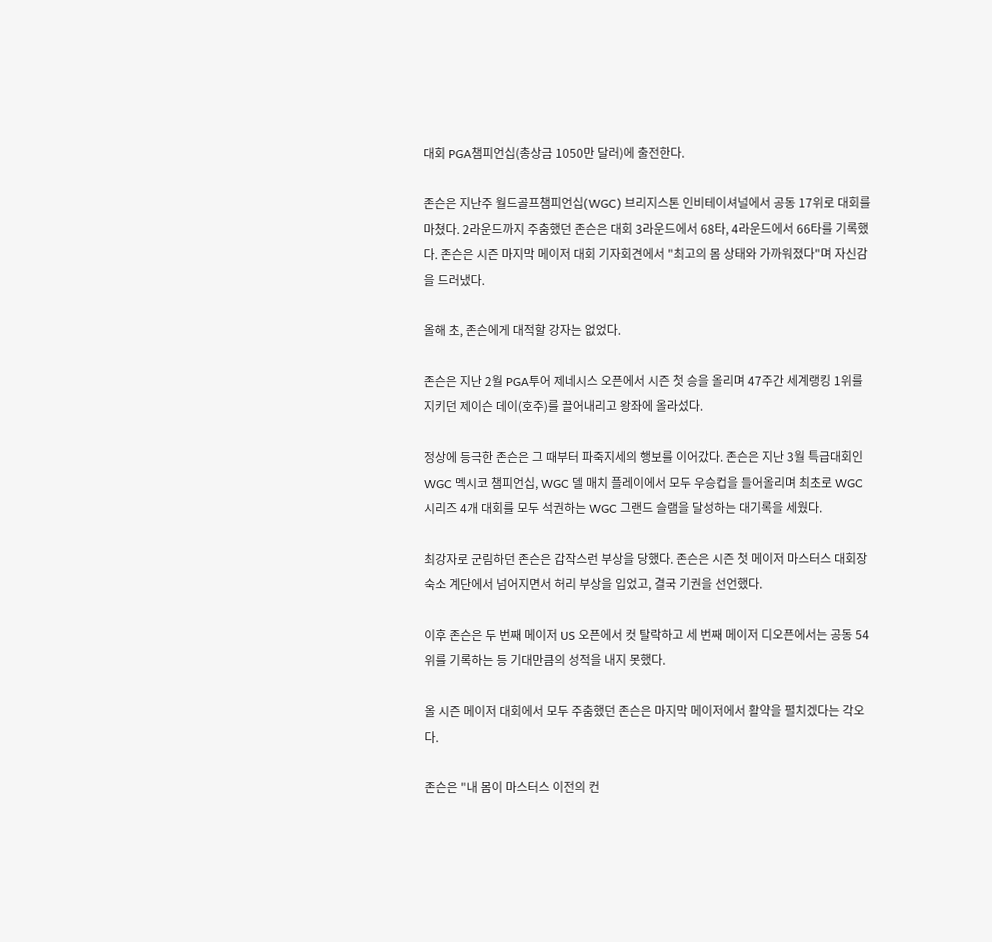대회 PGA챔피언십(총상금 1050만 달러)에 출전한다.

존슨은 지난주 월드골프챔피언십(WGC) 브리지스톤 인비테이셔널에서 공동 17위로 대회를 마쳤다. 2라운드까지 주춤했던 존슨은 대회 3라운드에서 68타, 4라운드에서 66타를 기록했다. 존슨은 시즌 마지막 메이저 대회 기자회견에서 "최고의 몸 상태와 가까워졌다"며 자신감을 드러냈다.

올해 초, 존슨에게 대적할 강자는 없었다.

존슨은 지난 2월 PGA투어 제네시스 오픈에서 시즌 첫 승을 올리며 47주간 세계랭킹 1위를 지키던 제이슨 데이(호주)를 끌어내리고 왕좌에 올라섰다.

정상에 등극한 존슨은 그 때부터 파죽지세의 행보를 이어갔다. 존슨은 지난 3월 특급대회인 WGC 멕시코 챔피언십, WGC 델 매치 플레이에서 모두 우승컵을 들어올리며 최초로 WGC 시리즈 4개 대회를 모두 석권하는 WGC 그랜드 슬램을 달성하는 대기록을 세웠다.

최강자로 군림하던 존슨은 갑작스런 부상을 당했다. 존슨은 시즌 첫 메이저 마스터스 대회장 숙소 계단에서 넘어지면서 허리 부상을 입었고, 결국 기권을 선언했다.

이후 존슨은 두 번째 메이저 US 오픈에서 컷 탈락하고 세 번째 메이저 디오픈에서는 공동 54위를 기록하는 등 기대만큼의 성적을 내지 못했다.

올 시즌 메이저 대회에서 모두 주춤했던 존슨은 마지막 메이저에서 활약을 펼치겠다는 각오다.

존슨은 "내 몸이 마스터스 이전의 컨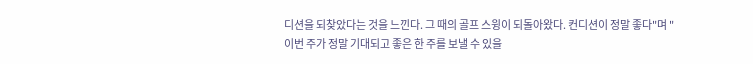디션을 되찾았다는 것을 느낀다. 그 때의 골프 스윙이 되돌아왔다. 컨디션이 정말 좋다"며 "이번 주가 정말 기대되고 좋은 한 주를 보낼 수 있을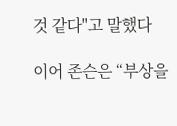것 같다"고 말했다

이어 존슨은 “부상을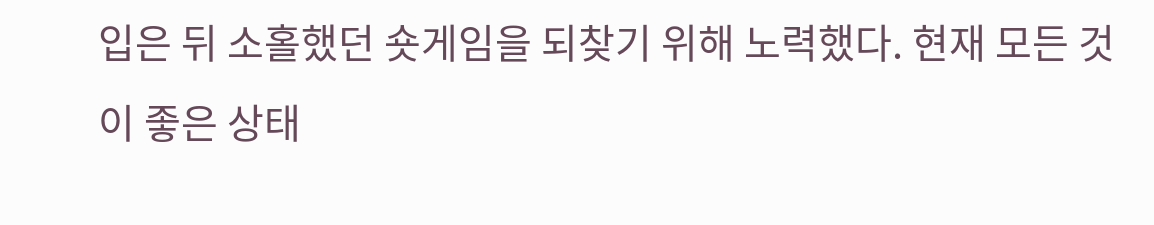입은 뒤 소홀했던 숏게임을 되찾기 위해 노력했다. 현재 모든 것이 좋은 상태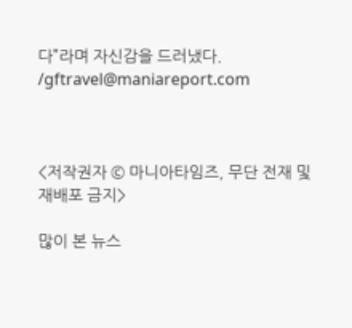다”라며 자신감을 드러냈다. /gftravel@maniareport.com



<저작권자 © 마니아타임즈, 무단 전재 및 재배포 금지>

많이 본 뉴스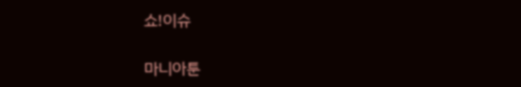쇼!이슈

마니아툰